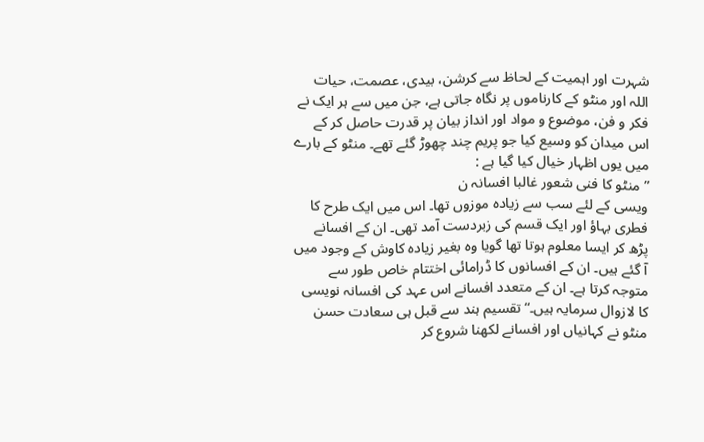شہرت اور اہمیت کے لحاظ سے کرشن، بیدی، عصمت، حیات اللہ اور منٹو کے کارناموں پر نگاہ جاتی ہے، جن میں سے ہر ایک نے فکر و فن، موضوع و مواد اور انداز بیان پر قدرت حاصل کر کے اس میدان کو وسیع کیا جو پریم چند چھوڑ گئے تھے۔ منٹو کے بارے میں یوں اظہار خیال کیا گیا ہے :
” منٹو کا فنی شعور غالبا افسانہ ن
ویسی کے لئے سب سے زیادہ موزوں تھا۔ اس میں ایک طرح کا فطری بہاؤ اور ایک قسم کی زبردست آمد تھی۔ ان کے افسانے پڑھ کر ایسا معلوم ہوتا تھا گویا وہ بغیر زیادہ کاوش کے وجود میں آ گئے ہیں۔ ان کے افسانوں کا ڈرامائی اختتام خاص طور سے متوجہ کرتا ہے۔ ان کے متعدد افسانے اس عہد کی افسانہ نویسی کا لازوال سرمایہ ہیں۔“تقسیم ہند سے قبل ہی سعادت حسن منٹو نے کہانیاں اور افسانے لکھنا شروع کر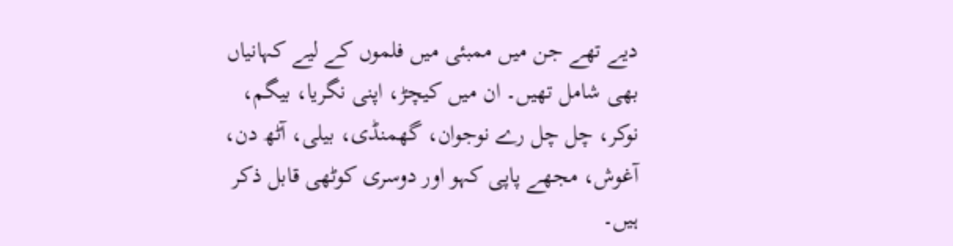دیے تھے جن میں ممبئی میں فلموں کے لیے کہانیاں بھی شامل تھیں۔ ان میں کیچڑ، اپنی نگریا، بیگم، نوکر، چل چل رے نوجوان، گھمنڈی، بیلی، آٹھ دن، آغوش، مجھے پاپی کہو اور دوسری کوٹھی قابل ذکر ہیں۔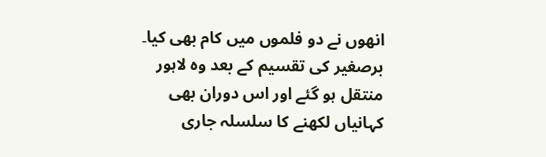انھوں نے دو فلموں میں کام بھی کیا۔ برصغیر کی تقسیم کے بعد وہ لاہور منتقل ہو گئے اور اس دوران بھی کہانیاں لکھنے کا سلسلہ جاری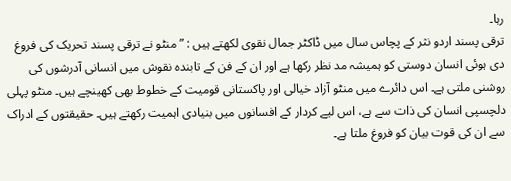رہا۔
ترقی پسند اردو نثر کے پچاس سال میں ڈاکٹر جمال نقوی لکھتے ہیں : ”منٹو نے ترقی پسند تحریک کی فروغ دی ہوئی انسان دوستی کو ہمیشہ مد نظر رکھا ہے اور ان کے فن کے تابندہ نقوش میں انسانی آدرشوں کی روشنی ملتی ہے۔ اس دائرے میں منٹو آزاد خیالی اور پاکستانی قومیت کے خطوط بھی کھینچے ہیں۔ منٹو پہلی دلچسپی انسان کی ذات سے ہے، اس لیے کردار کے افسانوں میں بنیادی اہمیت رکھتے ہیں۔ حقیقتوں کے ادراک سے ان کی قوت بیان کو فروغ ملتا ہے۔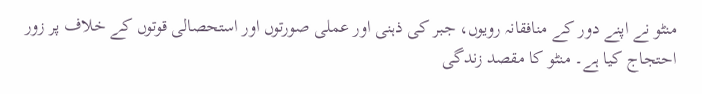منٹو نے اپنے دور کے منافقانہ رویوں، جبر کی ذہنی اور عملی صورتوں اور استحصالی قوتوں کے خلاف پر زور احتجاج کیا ہے۔ منٹو کا مقصد زندگی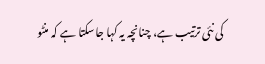کی نئی ترتیب ہے، چنانچہ یہ کہا جاسکتا ہے کہ منٹو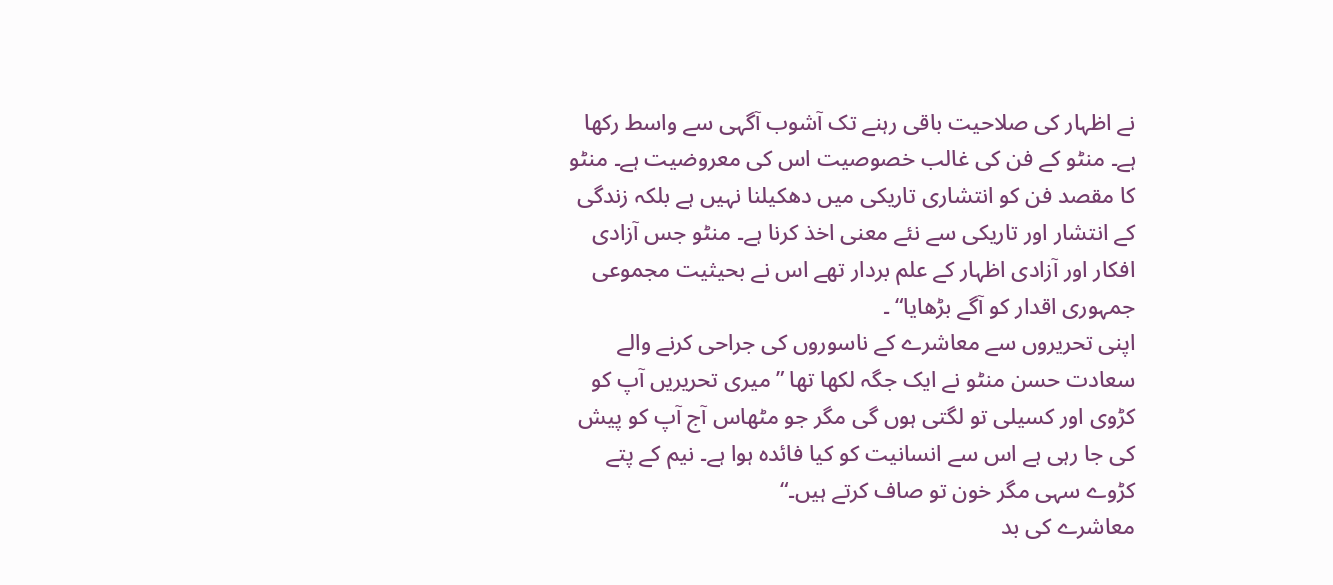نے اظہار کی صلاحیت باقی رہنے تک آشوب آگہی سے واسط رکھا ہے۔ منٹو کے فن کی غالب خصوصیت اس کی معروضیت ہے۔ منٹو کا مقصد فن کو انتشاری تاریکی میں دھکیلنا نہیں ہے بلکہ زندگی کے انتشار اور تاریکی سے نئے معنی اخذ کرنا ہے۔ منٹو جس آزادی افکار اور آزادی اظہار کے علم بردار تھے اس نے بحیثیت مجموعی جمہوری اقدار کو آگے بڑھایا“ ۔
اپنی تحریروں سے معاشرے کے ناسوروں کی جراحی کرنے والے سعادت حسن منٹو نے ایک جگہ لکھا تھا ”میری تحریریں آپ کو کڑوی اور کسیلی تو لگتی ہوں گی مگر جو مٹھاس آج آپ کو پیش کی جا رہی ہے اس سے انسانیت کو کیا فائدہ ہوا ہے۔ نیم کے پتے کڑوے سہی مگر خون تو صاف کرتے ہیں۔“
معاشرے کی بد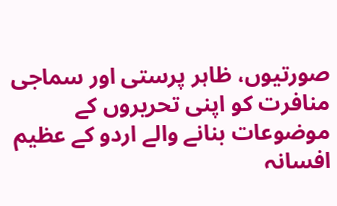صورتیوں، ظاہر پرستی اور سماجی منافرت کو اپنی تحریروں کے موضوعات بنانے والے اردو کے عظیم افسانہ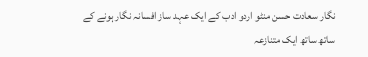نگار سعادت حسن منٹو اردو ادب کے ایک عہد ساز افسانہ نگار ہونے کے ساتھ ساتھ ایک متنازعہ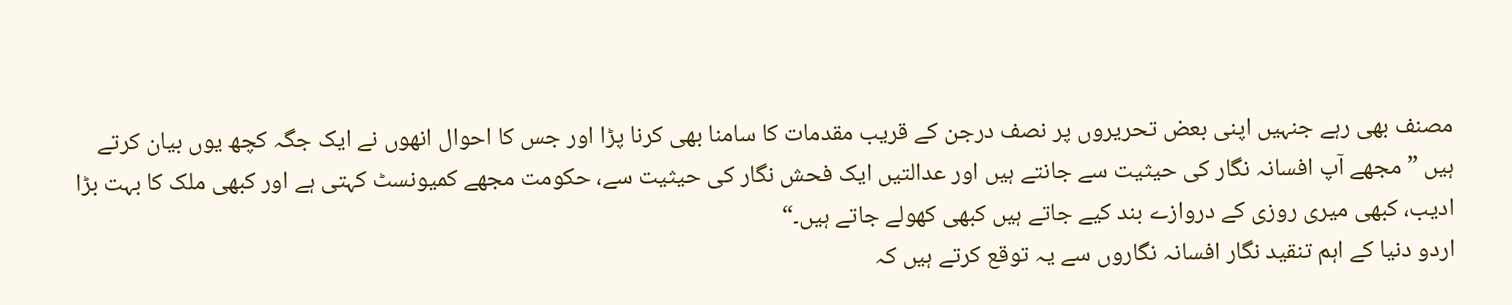مصنف بھی رہے جنہیں اپنی بعض تحریروں پر نصف درجن کے قریب مقدمات کا سامنا بھی کرنا پڑا اور جس کا احوال انھوں نے ایک جگہ کچھ یوں بیان کرتے ہیں ”مجھے آپ افسانہ نگار کی حیثیت سے جانتے ہیں اور عدالتیں ایک فحش نگار کی حیثیت سے، حکومت مجھے کمیونسٹ کہتی ہے اور کبھی ملک کا بہت بڑا ادیب، کبھی میری روزی کے دروازے بند کیے جاتے ہیں کبھی کھولے جاتے ہیں۔“
اردو دنیا کے اہم تنقید نگار افسانہ نگاروں سے یہ توقع کرتے ہیں کہ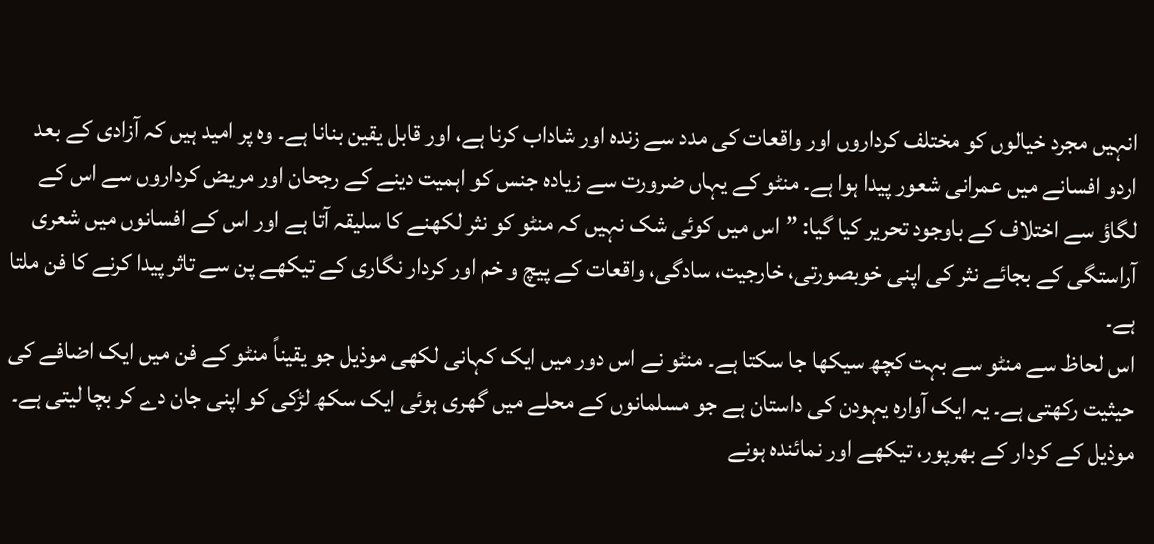انہیں مجرد خیالوں کو مختلف کرداروں اور واقعات کی مدد سے زندہ اور شاداب کرنا ہے، اور قابل یقین بنانا ہے۔ وہ پر امید ہیں کہ آزادی کے بعد اردو افسانے میں عمرانی شعور پیدا ہوا ہے۔ منٹو کے یہاں ضرورت سے زیادہ جنس کو اہمیت دینے کے رجحان اور مریض کرداروں سے اس کے لگاؤ سے اختلاف کے باوجود تحریر کیا گیا: ”اس میں کوئی شک نہیں کہ منٹو کو نثر لکھنے کا سلیقہ آتا ہے اور اس کے افسانوں میں شعری آراستگی کے بجائے نثر کی اپنی خوبصورتی، خارجیت، سادگی، واقعات کے پیچ و خم اور کردار نگاری کے تیکھے پن سے تاثر پیدا کرنے کا فن ملتا ہے۔
اس لحاظ سے منٹو سے بہت کچھ سیکھا جا سکتا ہے۔ منٹو نے اس دور میں ایک کہانی لکھی موذیل جو یقیناً منٹو کے فن میں ایک اضافے کی حیثیت رکھتی ہے۔ یہ ایک آوارہ یہودن کی داستان ہے جو مسلمانوں کے محلے میں گھری ہوئی ایک سکھ لڑکی کو اپنی جان دے کر بچا لیتی ہے۔ موذیل کے کردار کے بھرپور، تیکھے اور نمائندہ ہونے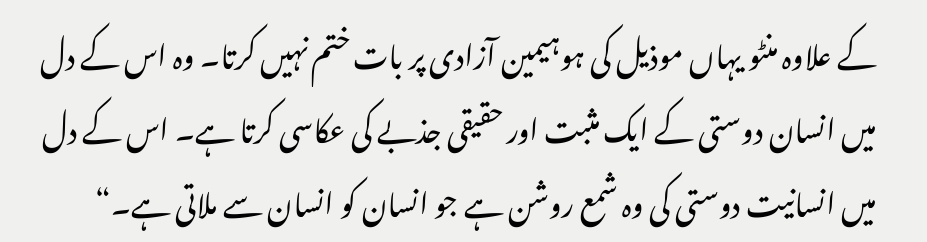کے علاوہ منٹو یہاں موذیل کی ہوہیمین آزادی پر بات ختم نہیں کرتا۔ وہ اس کے دل میں انسان دوستی کے ایک مثبت اور حقیقی جذبے کی عکاسی کرتا ہے۔ اس کے دل میں انسانیت دوستی کی وہ شمع روشن ہے جو انسان کو انسان سے ملاتی ہے۔“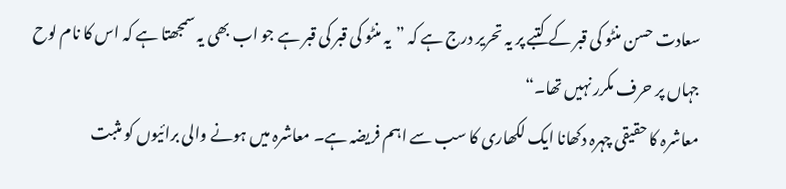سعادت حسن منٹو کی قبر کے کتبے پر یہ تحریر درج ہے کہ ”یہ منٹو کی قبر کی قبر ہے جو اب بھی یہ سمجھتا ہے کہ اس کا نام لوح جہاں پر حرف مکرر نہیں تھا۔“
معاشرہ کا حقیقی چہرہ دکھانا ایک لکھاری کا سب سے اہم فریضہ ہے۔ معاشرہ میں ہونے والی برائیوں کو مثبت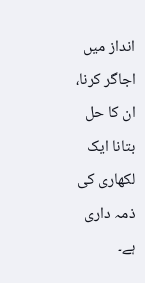انداز میں اجاگر کرنا، ان کا حل بتانا ایک لکھاری کی ذمہ داری ہے۔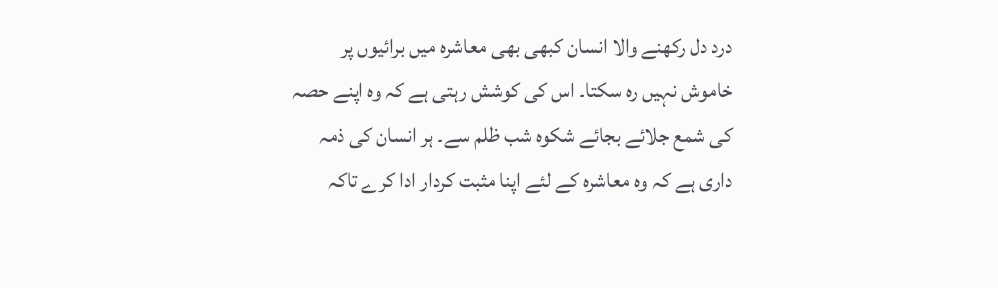درد دل رکھنے والا انسان کبھی بھی معاشرہ میں برائیوں پر خاموش نہیں رہ سکتا۔ اس کی کوشش رہتی ہے کہ وہ اپنے حصہ کی شمع جلائے بجائے شکوہ شب ظلم سے۔ ہر انسان کی ذمہ داری ہے کہ وہ معاشرہ کے لئے اپنا مثبت کردار ادا کرے تاکہ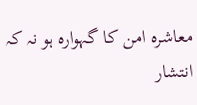معاشرہ امن کا گہوارہ ہو نہ کہ انتشار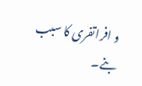و افراتفری کا سبب بنے۔